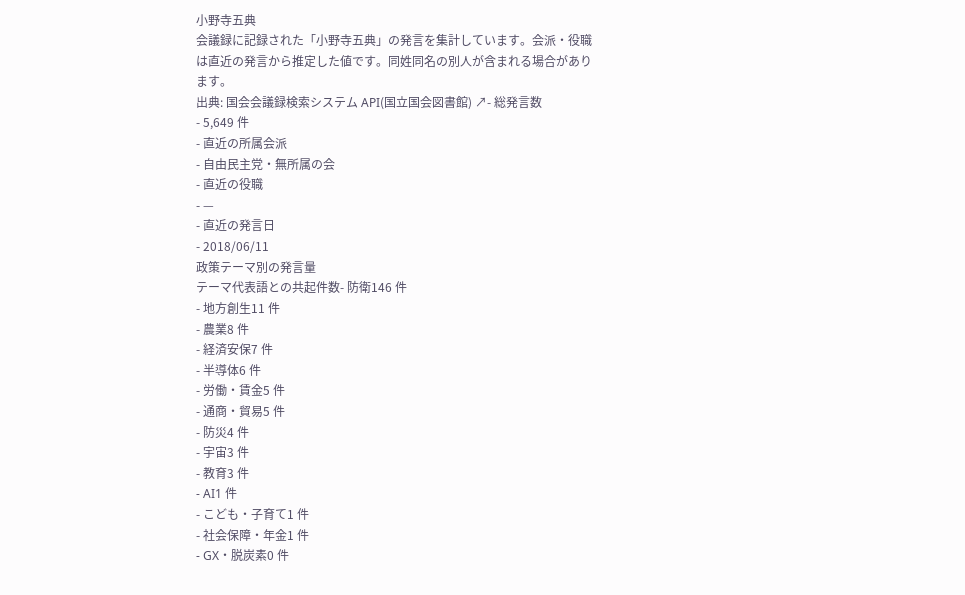小野寺五典
会議録に記録された「小野寺五典」の発言を集計しています。会派・役職は直近の発言から推定した値です。同姓同名の別人が含まれる場合があります。
出典: 国会会議録検索システム API(国立国会図書館) ↗- 総発言数
- 5,649 件
- 直近の所属会派
- 自由民主党・無所属の会
- 直近の役職
- —
- 直近の発言日
- 2018/06/11
政策テーマ別の発言量
テーマ代表語との共起件数- 防衛146 件
- 地方創生11 件
- 農業8 件
- 経済安保7 件
- 半導体6 件
- 労働・賃金5 件
- 通商・貿易5 件
- 防災4 件
- 宇宙3 件
- 教育3 件
- AI1 件
- こども・子育て1 件
- 社会保障・年金1 件
- GX・脱炭素0 件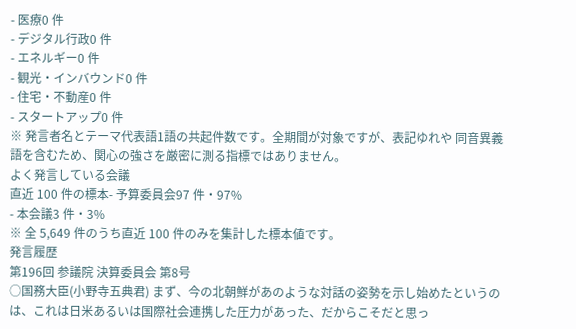- 医療0 件
- デジタル行政0 件
- エネルギー0 件
- 観光・インバウンド0 件
- 住宅・不動産0 件
- スタートアップ0 件
※ 発言者名とテーマ代表語1語の共起件数です。全期間が対象ですが、表記ゆれや 同音異義語を含むため、関心の強さを厳密に測る指標ではありません。
よく発言している会議
直近 100 件の標本- 予算委員会97 件・97%
- 本会議3 件・3%
※ 全 5,649 件のうち直近 100 件のみを集計した標本値です。
発言履歴
第196回 参議院 決算委員会 第8号
○国務大臣(小野寺五典君) まず、今の北朝鮮があのような対話の姿勢を示し始めたというのは、これは日米あるいは国際社会連携した圧力があった、だからこそだと思っ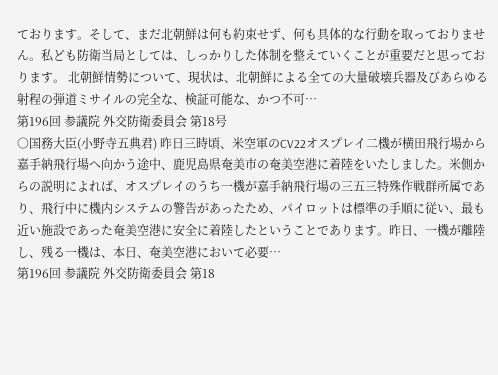ております。そして、まだ北朝鮮は何も約束せず、何も具体的な行動を取っておりません。私ども防衛当局としては、しっかりした体制を整えていくことが重要だと思っております。 北朝鮮情勢について、現状は、北朝鮮による全ての大量破壊兵器及びあらゆる射程の弾道ミサイルの完全な、検証可能な、かつ不可…
第196回 参議院 外交防衛委員会 第18号
○国務大臣(小野寺五典君) 昨日三時頃、米空軍のCV22オスプレイ二機が横田飛行場から嘉手納飛行場へ向かう途中、鹿児島県奄美市の奄美空港に着陸をいたしました。米側からの説明によれば、オスプレイのうち一機が嘉手納飛行場の三五三特殊作戦群所属であり、飛行中に機内システムの警告があったため、パイロットは標準の手順に従い、最も近い施設であった奄美空港に安全に着陸したということであります。昨日、一機が離陸し、残る一機は、本日、奄美空港において必要…
第196回 参議院 外交防衛委員会 第18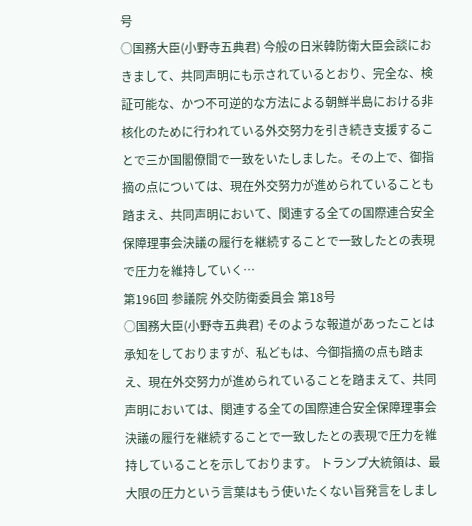号
○国務大臣(小野寺五典君) 今般の日米韓防衛大臣会談におきまして、共同声明にも示されているとおり、完全な、検証可能な、かつ不可逆的な方法による朝鮮半島における非核化のために行われている外交努力を引き続き支援することで三か国閣僚間で一致をいたしました。その上で、御指摘の点については、現在外交努力が進められていることも踏まえ、共同声明において、関連する全ての国際連合安全保障理事会決議の履行を継続することで一致したとの表現で圧力を維持していく…
第196回 参議院 外交防衛委員会 第18号
○国務大臣(小野寺五典君) そのような報道があったことは承知をしておりますが、私どもは、今御指摘の点も踏まえ、現在外交努力が進められていることを踏まえて、共同声明においては、関連する全ての国際連合安全保障理事会決議の履行を継続することで一致したとの表現で圧力を維持していることを示しております。 トランプ大統領は、最大限の圧力という言葉はもう使いたくない旨発言をしまし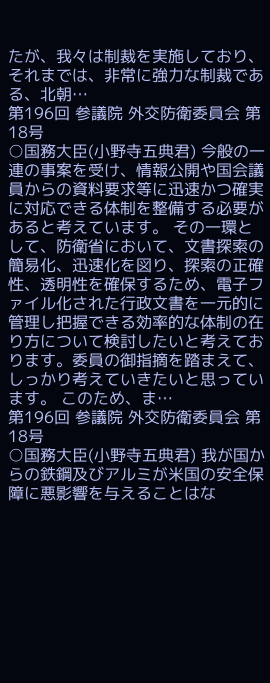たが、我々は制裁を実施しており、それまでは、非常に強力な制裁である、北朝…
第196回 参議院 外交防衛委員会 第18号
○国務大臣(小野寺五典君) 今般の一連の事案を受け、情報公開や国会議員からの資料要求等に迅速かつ確実に対応できる体制を整備する必要があると考えています。 その一環として、防衛省において、文書探索の簡易化、迅速化を図り、探索の正確性、透明性を確保するため、電子ファイル化された行政文書を一元的に管理し把握できる効率的な体制の在り方について検討したいと考えております。委員の御指摘を踏まえて、しっかり考えていきたいと思っています。 このため、ま…
第196回 参議院 外交防衛委員会 第18号
○国務大臣(小野寺五典君) 我が国からの鉄鋼及びアルミが米国の安全保障に悪影響を与えることはな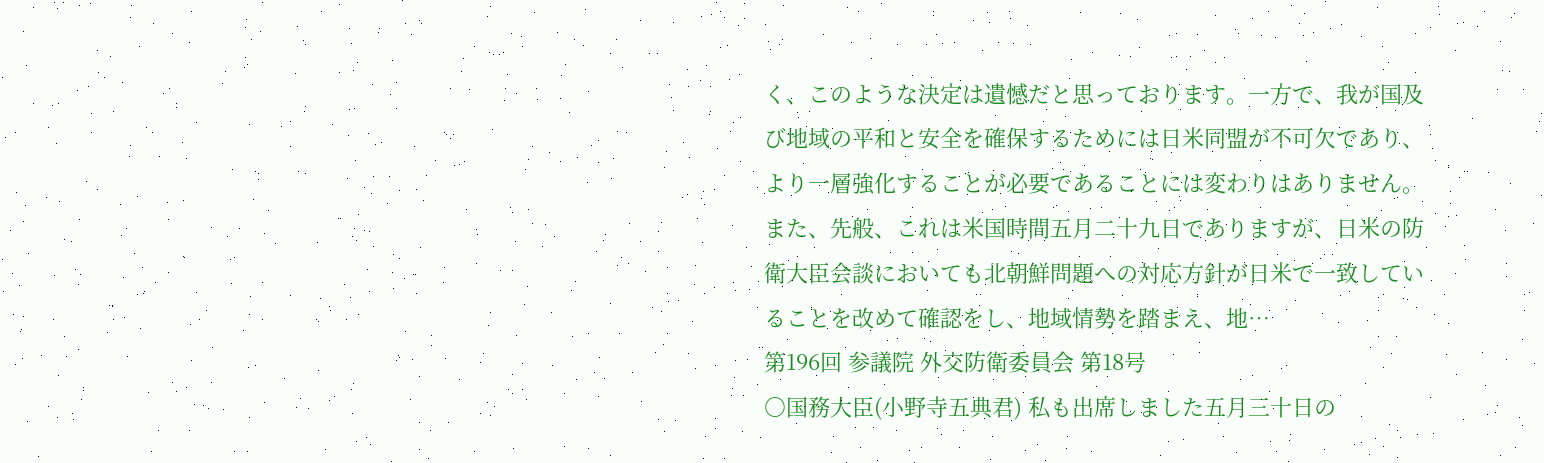く、このような決定は遺憾だと思っております。一方で、我が国及び地域の平和と安全を確保するためには日米同盟が不可欠であり、より一層強化することが必要であることには変わりはありません。 また、先般、これは米国時間五月二十九日でありますが、日米の防衛大臣会談においても北朝鮮問題への対応方針が日米で一致していることを改めて確認をし、地域情勢を踏まえ、地…
第196回 参議院 外交防衛委員会 第18号
○国務大臣(小野寺五典君) 私も出席しました五月三十日の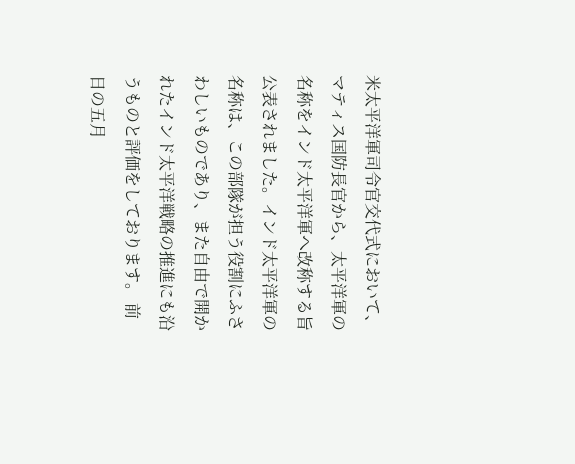米太平洋軍司令官交代式において、マティス国防長官から、太平洋軍の名称をインド太平洋軍へ改称する旨公表されました。インド太平洋軍の名称は、この部隊が担う役割にふさわしいものであり、また自由で開かれたインド太平洋戦略の推進にも沿うものと評価をしております。 前日の五月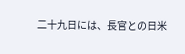二十九日には、長官との日米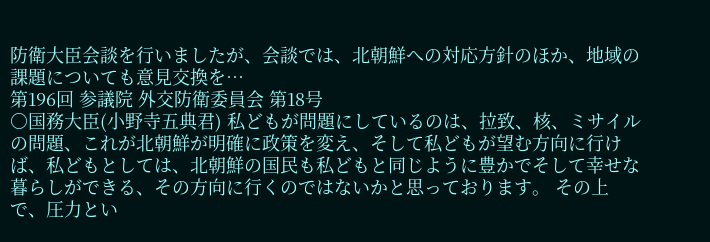防衛大臣会談を行いましたが、会談では、北朝鮮への対応方針のほか、地域の課題についても意見交換を…
第196回 参議院 外交防衛委員会 第18号
○国務大臣(小野寺五典君) 私どもが問題にしているのは、拉致、核、ミサイルの問題、これが北朝鮮が明確に政策を変え、そして私どもが望む方向に行けば、私どもとしては、北朝鮮の国民も私どもと同じように豊かでそして幸せな暮らしができる、その方向に行くのではないかと思っております。 その上で、圧力とい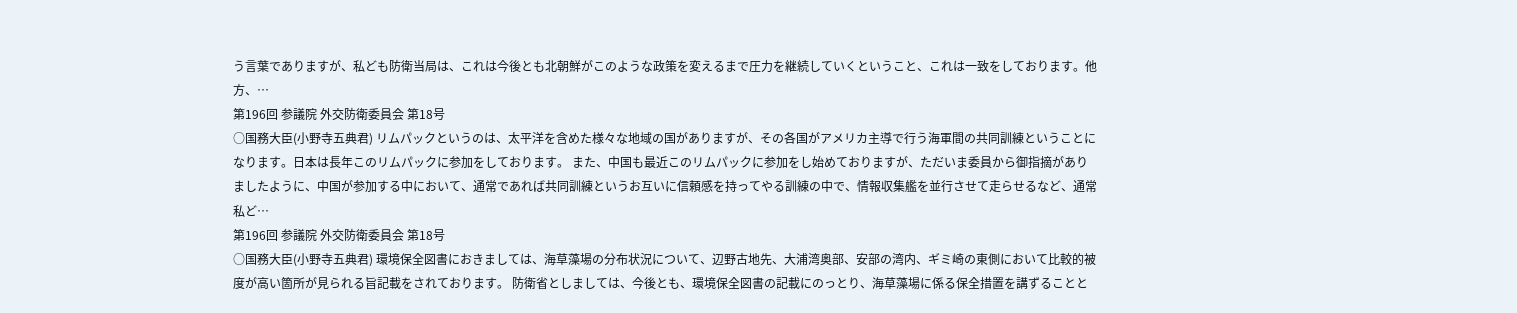う言葉でありますが、私ども防衛当局は、これは今後とも北朝鮮がこのような政策を変えるまで圧力を継続していくということ、これは一致をしております。他方、…
第196回 参議院 外交防衛委員会 第18号
○国務大臣(小野寺五典君) リムパックというのは、太平洋を含めた様々な地域の国がありますが、その各国がアメリカ主導で行う海軍間の共同訓練ということになります。日本は長年このリムパックに参加をしております。 また、中国も最近このリムパックに参加をし始めておりますが、ただいま委員から御指摘がありましたように、中国が参加する中において、通常であれば共同訓練というお互いに信頼感を持ってやる訓練の中で、情報収集艦を並行させて走らせるなど、通常私ど…
第196回 参議院 外交防衛委員会 第18号
○国務大臣(小野寺五典君) 環境保全図書におきましては、海草藻場の分布状況について、辺野古地先、大浦湾奥部、安部の湾内、ギミ崎の東側において比較的被度が高い箇所が見られる旨記載をされております。 防衛省としましては、今後とも、環境保全図書の記載にのっとり、海草藻場に係る保全措置を講ずることと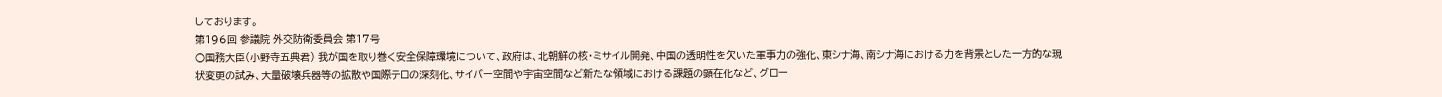しております。
第196回 参議院 外交防衛委員会 第17号
○国務大臣(小野寺五典君) 我が国を取り巻く安全保障環境について、政府は、北朝鮮の核・ミサイル開発、中国の透明性を欠いた軍事力の強化、東シナ海、南シナ海における力を背景とした一方的な現状変更の試み、大量破壊兵器等の拡散や国際テロの深刻化、サイバー空間や宇宙空間など新たな領域における課題の顕在化など、グロー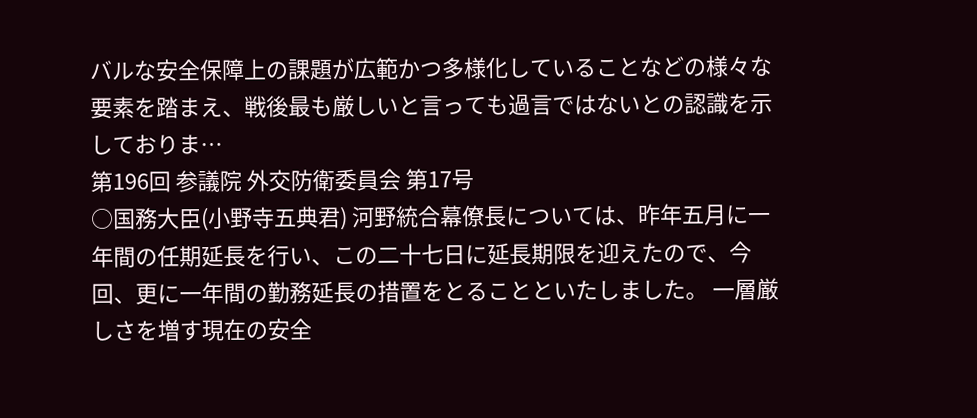バルな安全保障上の課題が広範かつ多様化していることなどの様々な要素を踏まえ、戦後最も厳しいと言っても過言ではないとの認識を示しておりま…
第196回 参議院 外交防衛委員会 第17号
○国務大臣(小野寺五典君) 河野統合幕僚長については、昨年五月に一年間の任期延長を行い、この二十七日に延長期限を迎えたので、今回、更に一年間の勤務延長の措置をとることといたしました。 一層厳しさを増す現在の安全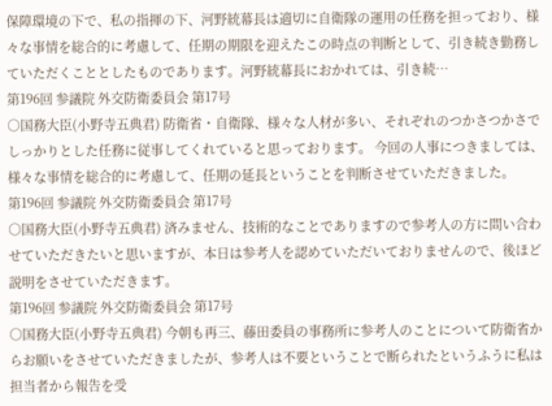保障環境の下で、私の指揮の下、河野統幕長は適切に自衛隊の運用の任務を担っており、様々な事情を総合的に考慮して、任期の期限を迎えたこの時点の判断として、引き続き勤務していただくこととしたものであります。河野統幕長におかれては、引き続…
第196回 参議院 外交防衛委員会 第17号
○国務大臣(小野寺五典君) 防衛省・自衛隊、様々な人材が多い、それぞれのつかさつかさでしっかりとした任務に従事してくれていると思っております。 今回の人事につきましては、様々な事情を総合的に考慮して、任期の延長ということを判断させていただきました。
第196回 参議院 外交防衛委員会 第17号
○国務大臣(小野寺五典君) 済みません、技術的なことでありますので参考人の方に問い合わせていただきたいと思いますが、本日は参考人を認めていただいておりませんので、後ほど説明をさせていただきます。
第196回 参議院 外交防衛委員会 第17号
○国務大臣(小野寺五典君) 今朝も再三、藤田委員の事務所に参考人のことについて防衛省からお願いをさせていただきましたが、参考人は不要ということで断られたというふうに私は担当者から報告を受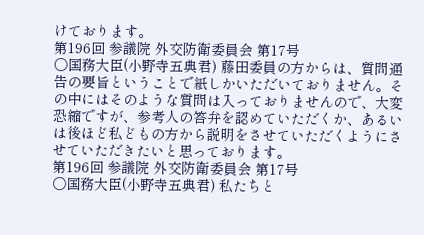けております。
第196回 参議院 外交防衛委員会 第17号
○国務大臣(小野寺五典君) 藤田委員の方からは、質問通告の要旨ということで紙しかいただいておりません。その中にはそのような質問は入っておりませんので、大変恐縮ですが、参考人の答弁を認めていただくか、あるいは後ほど私どもの方から説明をさせていただくようにさせていただきたいと思っております。
第196回 参議院 外交防衛委員会 第17号
○国務大臣(小野寺五典君) 私たちと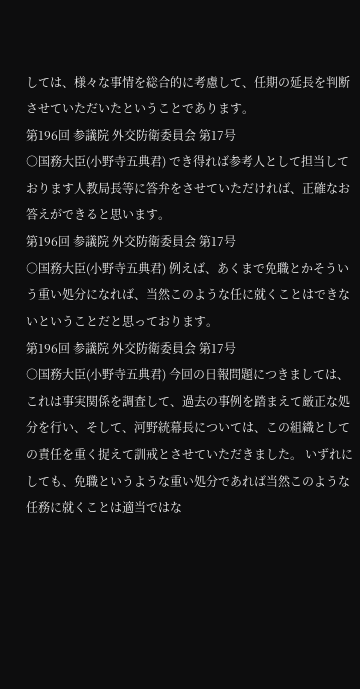しては、様々な事情を総合的に考慮して、任期の延長を判断させていただいたということであります。
第196回 参議院 外交防衛委員会 第17号
○国務大臣(小野寺五典君) でき得れば参考人として担当しております人教局長等に答弁をさせていただければ、正確なお答えができると思います。
第196回 参議院 外交防衛委員会 第17号
○国務大臣(小野寺五典君) 例えば、あくまで免職とかそういう重い処分になれば、当然このような任に就くことはできないということだと思っております。
第196回 参議院 外交防衛委員会 第17号
○国務大臣(小野寺五典君) 今回の日報問題につきましては、これは事実関係を調査して、過去の事例を踏まえて厳正な処分を行い、そして、河野統幕長については、この組織としての責任を重く捉えて訓戒とさせていただきました。 いずれにしても、免職というような重い処分であれば当然このような任務に就くことは適当ではな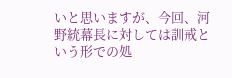いと思いますが、今回、河野統幕長に対しては訓戒という形での処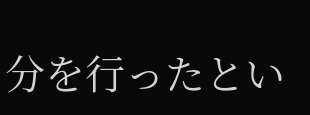分を行ったとい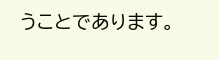うことであります。